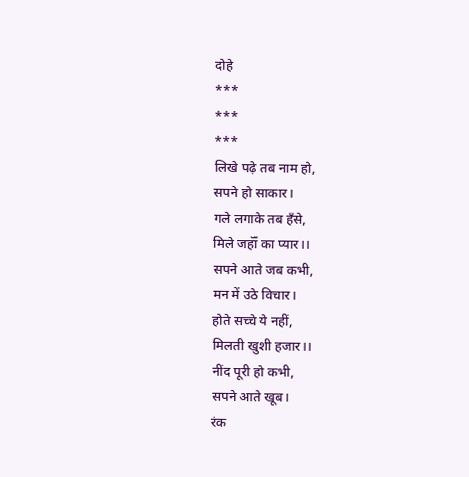दोहे
***
***
***
लिखे पढ़े तब नाम हो,
सपने हो साकार।
गले लगाके तब हॅंसे,
मिले जहॉँ का प्यार।।
सपने आते जब कभी,
मन में उठे विचार।
होते सच्चे ये नहीं,
मिलती खुशी हजार।।
नींद पूरी हो कभी,
सपने आते खूब।
रंक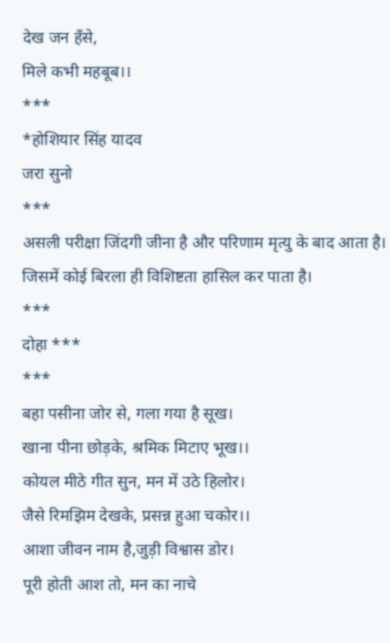देख जन हॅंसे,
मिले कभी महबूब।।
***
*होशियार सिंह यादव
जरा सुनो
***
असली परीक्षा जिंदगी जीना है और परिणाम मृत्यु के बाद आता है। जिसमें कोई बिरला ही विशिष्टता हासिल कर पाता है।
***
दोहा ***
***
बहा पसीना जोर से, गला गया है सूख।
खाना पीना छोड़के, श्रमिक मिटाए भूख।।
कोयल मीठे गीत सुन, मन में उठे हिलोर।
जैसे रिमझिम देखके, प्रसन्न हुआ चकोर।।
आशा जीवन नाम है,जुड़ी विश्वास डोर।
पूरी होती आश तो, मन का नाचे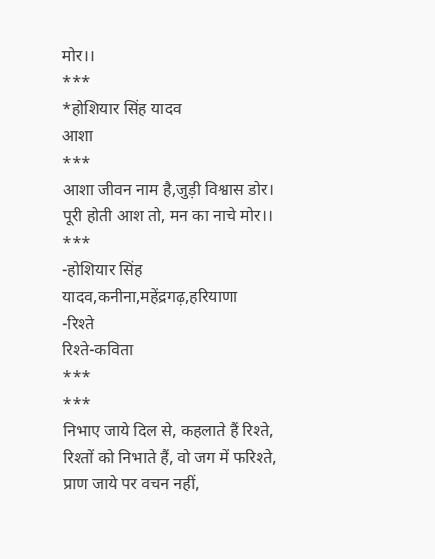मोर।।
***
*होशियार सिंह यादव
आशा
***
आशा जीवन नाम है,जुड़ी विश्वास डोर।
पूरी होती आश तो, मन का नाचे मोर।।
***
-होशियार सिंह यादव,कनीना,महेंद्रगढ़,हरियाणा
-रिश्ते
रिश्ते-कविता
***
***
निभाए जाये दिल से, कहलाते हैं रिश्ते,
रिश्तों को निभाते हैं, वो जग में फरिश्ते,
प्राण जाये पर वचन नहीं,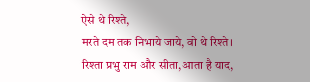ऐसे थे रिश्ते,
मरते दम तक निभाये जाये, वो थे रिश्ते।
रिश्ता प्रभु राम और सीता,आता है याद,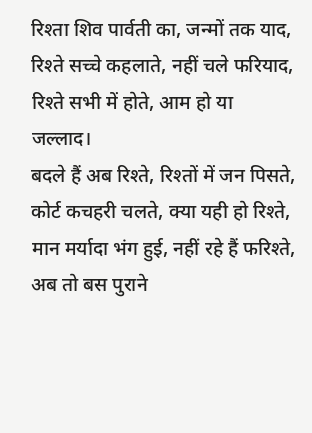रिश्ता शिव पार्वती का, जन्मों तक याद,
रिश्ते सच्चे कहलाते, नहीं चले फरियाद,
रिश्ते सभी में होते, आम हो या जल्लाद।
बदले हैं अब रिश्ते, रिश्तों में जन पिसते,
कोर्ट कचहरी चलते, क्या यही हो रिश्ते,
मान मर्यादा भंग हुई, नहीं रहे हैं फरिश्ते,
अब तो बस पुराने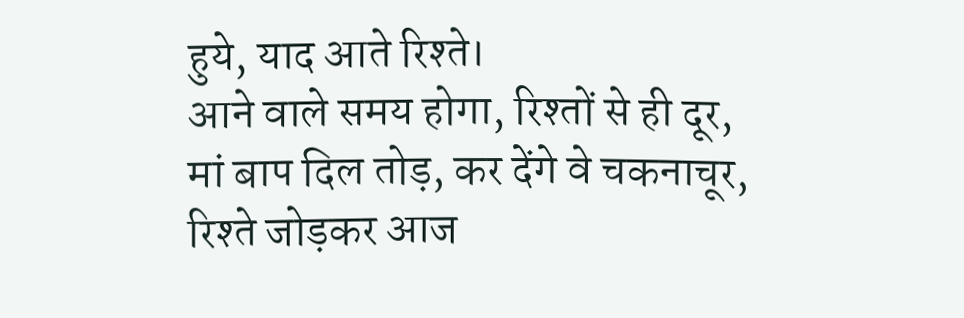हुये, याद आते रिश्ते।
आने वाले समय होगा, रिश्तों से ही दूर,
मां बाप दिल तोड़, कर देंगे वे चकनाचूर,
रिश्ते जोड़कर आज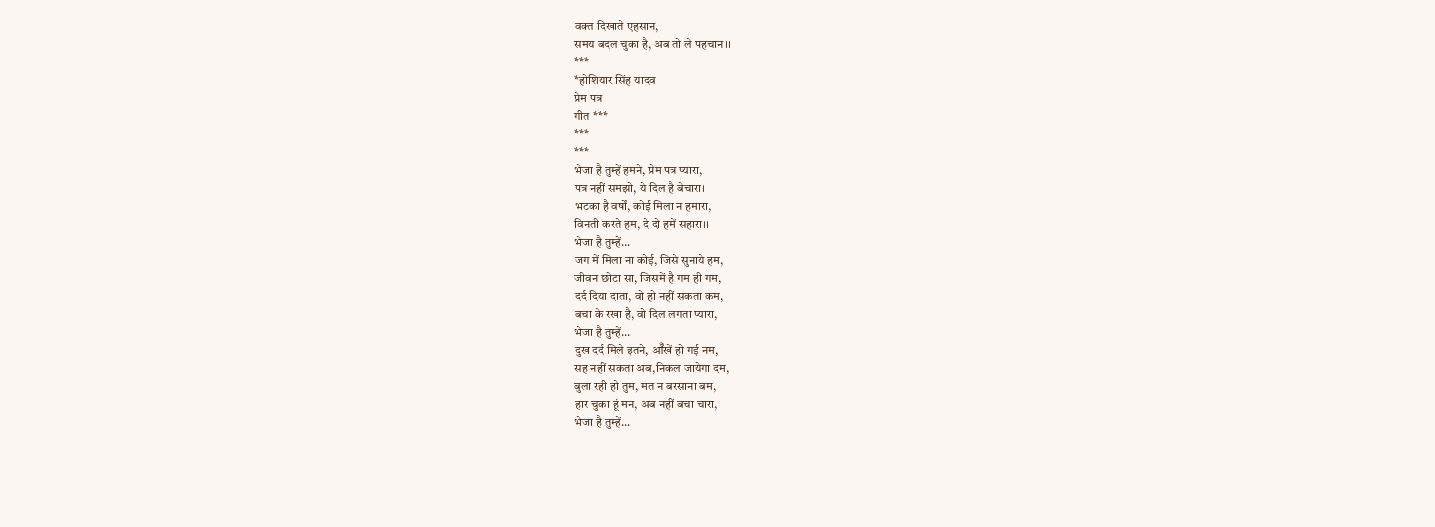वक्त दिखाते एहसान,
समय बदल चुका है, अब तो ले पहचान।।
***
*होशियार सिंह यादव
प्रेम पत्र
गीत ***
***
***
भेजा है तुम्हें हमने, प्रेम पत्र प्यारा,
पत्र नहीं समझो, ये दिल है बेचारा।
भटका है वर्षों, कोई मिला न हमारा,
विनती करते हम, दे दो हमें सहारा।।
भेजा है तुम्हें...
जग में मिला ना कोई, जिसे सुनाये हम,
जीवन छोटा सा, जिसमें है गम ही गम,
दर्द दिया दाता, वो हो नहीं सकता कम,
बचा के रखा है, वो दिल लगता प्यारा,
भेजा है तुम्हें...
दुख दर्द मिले इतने, ऑँखें हो गई नम,
सह नहीं सकता अब,निकल जायेगा दम,
बुला रही हो तुम, मत न बरसाना बम,
हार चुका हूं मन, अब नहीं बचा चारा,
भेजा है तुम्हें...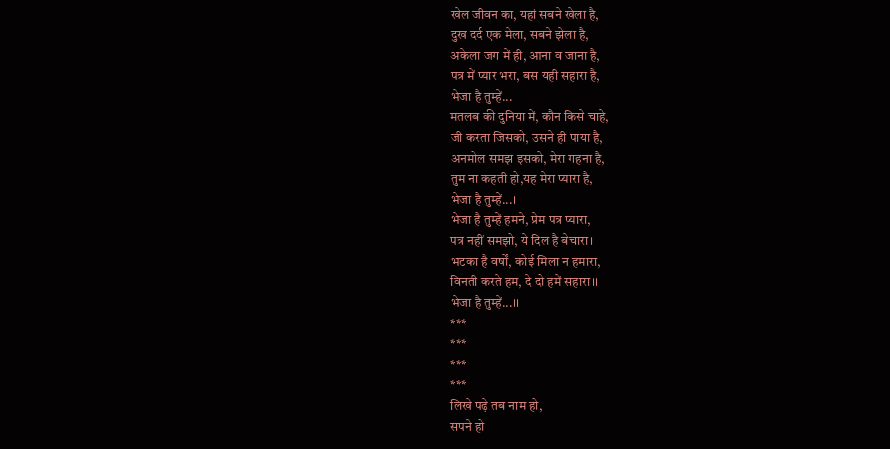खेल जीवन का, यहां सबने खेला है,
दुख दर्द एक मेला, सबने झेला है,
अकेला जग में ही, आना व जाना है,
पत्र में प्यार भरा, बस यही सहारा है,
भेजा है तुम्हें...
मतलब की दुनिया में, कौन किसे चाहे,
जी करता जिसको, उसने ही पाया है,
अनमोल समझ इसको, मेरा गहना है,
तुम ना कहती हो,यह मेरा प्यारा है,
भेजा है तुम्हें...।
भेजा है तुम्हें हमने, प्रेम पत्र प्यारा,
पत्र नहीं समझो, ये दिल है बेचारा।
भटका है वर्षों, कोई मिला न हमारा,
विनती करते हम, दे दो हमें सहारा।।
भेजा है तुम्हें...।।
***
***
***
***
लिखे पढ़े तब नाम हो,
सपने हो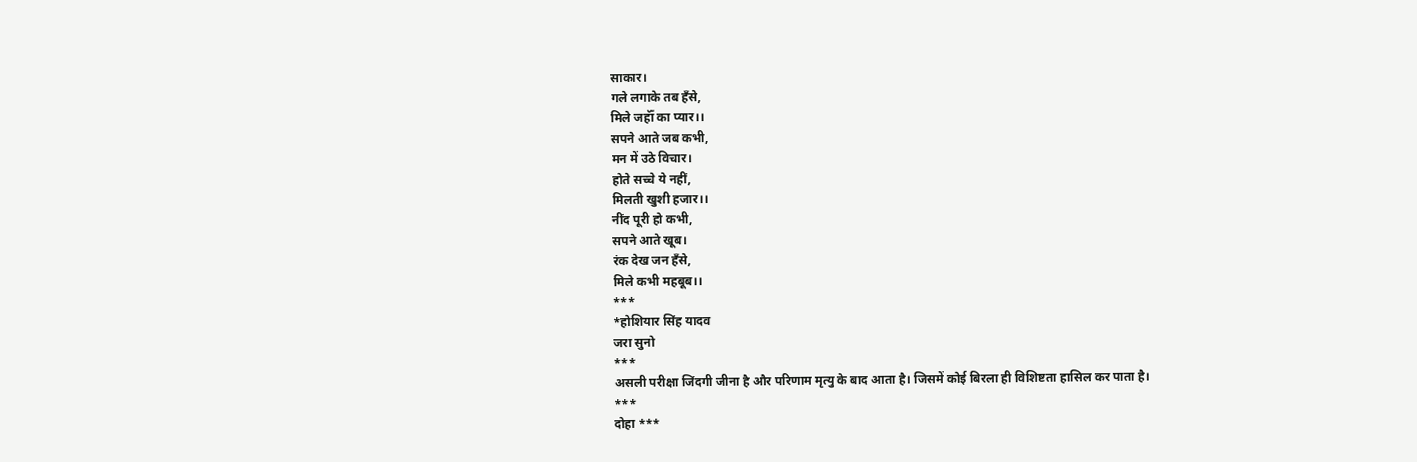साकार।
गले लगाके तब हॅंसे,
मिले जहॉँ का प्यार।।
सपने आते जब कभी,
मन में उठे विचार।
होते सच्चे ये नहीं,
मिलती खुशी हजार।।
नींद पूरी हो कभी,
सपने आते खूब।
रंक देख जन हॅंसे,
मिले कभी महबूब।।
***
*होशियार सिंह यादव
जरा सुनो
***
असली परीक्षा जिंदगी जीना है और परिणाम मृत्यु के बाद आता है। जिसमें कोई बिरला ही विशिष्टता हासिल कर पाता है।
***
दोहा ***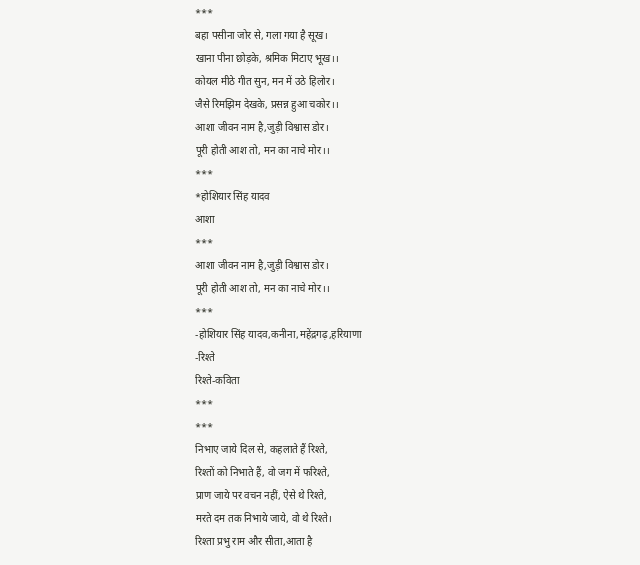***
बहा पसीना जोर से, गला गया है सूख।
खाना पीना छोड़के, श्रमिक मिटाए भूख।।
कोयल मीठे गीत सुन, मन में उठे हिलोर।
जैसे रिमझिम देखके, प्रसन्न हुआ चकोर।।
आशा जीवन नाम है,जुड़ी विश्वास डोर।
पूरी होती आश तो, मन का नाचे मोर।।
***
*होशियार सिंह यादव
आशा
***
आशा जीवन नाम है,जुड़ी विश्वास डोर।
पूरी होती आश तो, मन का नाचे मोर।।
***
-होशियार सिंह यादव,कनीना,महेंद्रगढ़,हरियाणा
-रिश्ते
रिश्ते-कविता
***
***
निभाए जाये दिल से, कहलाते हैं रिश्ते,
रिश्तों को निभाते हैं, वो जग में फरिश्ते,
प्राण जाये पर वचन नहीं, ऐसे थे रिश्ते,
मरते दम तक निभाये जाये, वो थे रिश्ते।
रिश्ता प्रभु राम और सीता,आता है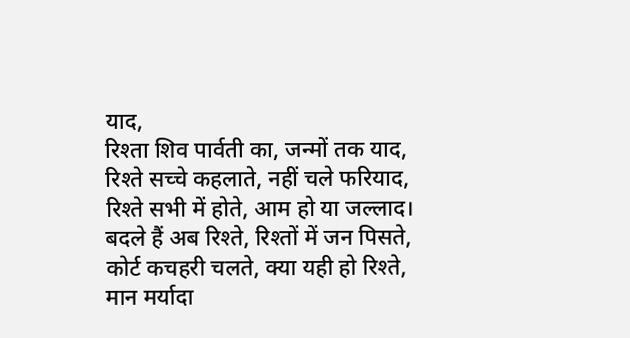याद,
रिश्ता शिव पार्वती का, जन्मों तक याद,
रिश्ते सच्चे कहलाते, नहीं चले फरियाद,
रिश्ते सभी में होते, आम हो या जल्लाद।
बदले हैं अब रिश्ते, रिश्तों में जन पिसते,
कोर्ट कचहरी चलते, क्या यही हो रिश्ते,
मान मर्यादा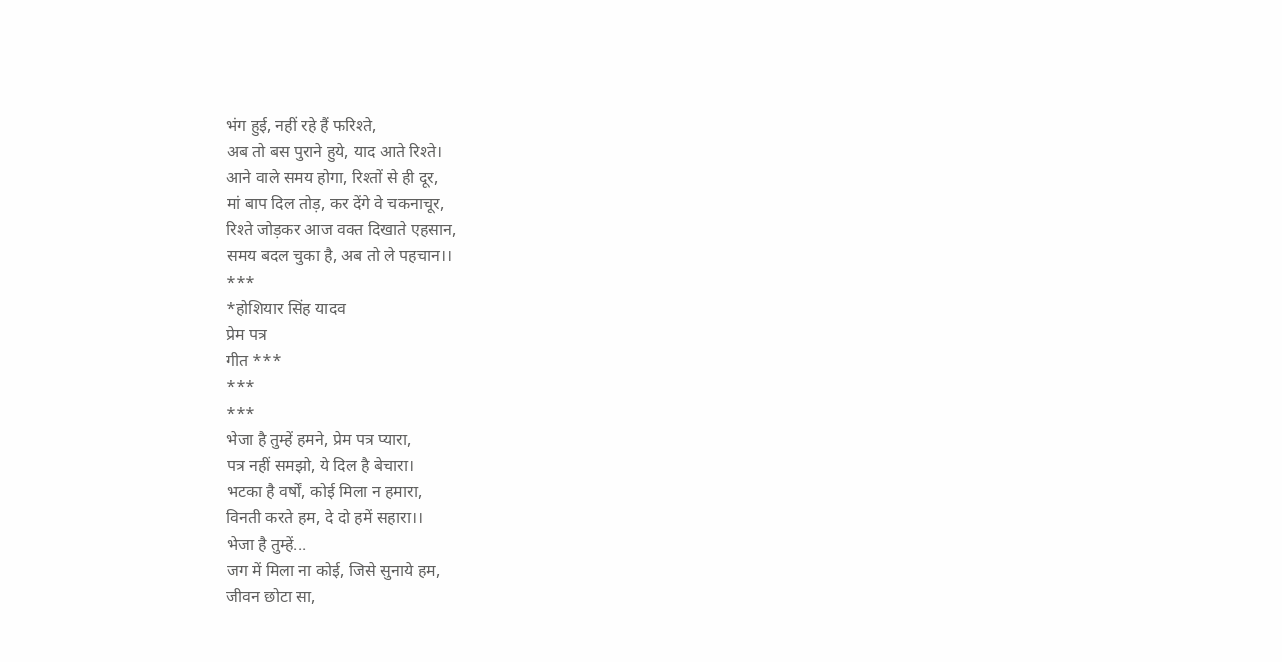भंग हुई, नहीं रहे हैं फरिश्ते,
अब तो बस पुराने हुये, याद आते रिश्ते।
आने वाले समय होगा, रिश्तों से ही दूर,
मां बाप दिल तोड़, कर देंगे वे चकनाचूर,
रिश्ते जोड़कर आज वक्त दिखाते एहसान,
समय बदल चुका है, अब तो ले पहचान।।
***
*होशियार सिंह यादव
प्रेम पत्र
गीत ***
***
***
भेजा है तुम्हें हमने, प्रेम पत्र प्यारा,
पत्र नहीं समझो, ये दिल है बेचारा।
भटका है वर्षों, कोई मिला न हमारा,
विनती करते हम, दे दो हमें सहारा।।
भेजा है तुम्हें...
जग में मिला ना कोई, जिसे सुनाये हम,
जीवन छोटा सा,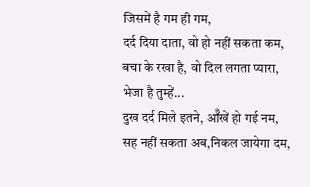जिसमें है गम ही गम,
दर्द दिया दाता, वो हो नहीं सकता कम,
बचा के रखा है, वो दिल लगता प्यारा,
भेजा है तुम्हें...
दुख दर्द मिले इतने, ऑँखें हो गई नम,
सह नहीं सकता अब,निकल जायेगा दम,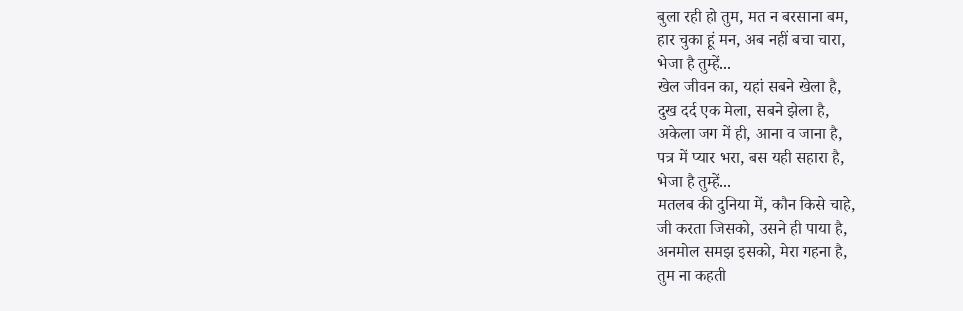बुला रही हो तुम, मत न बरसाना बम,
हार चुका हूं मन, अब नहीं बचा चारा,
भेजा है तुम्हें...
खेल जीवन का, यहां सबने खेला है,
दुख दर्द एक मेला, सबने झेला है,
अकेला जग में ही, आना व जाना है,
पत्र में प्यार भरा, बस यही सहारा है,
भेजा है तुम्हें...
मतलब की दुनिया में, कौन किसे चाहे,
जी करता जिसको, उसने ही पाया है,
अनमोल समझ इसको, मेरा गहना है,
तुम ना कहती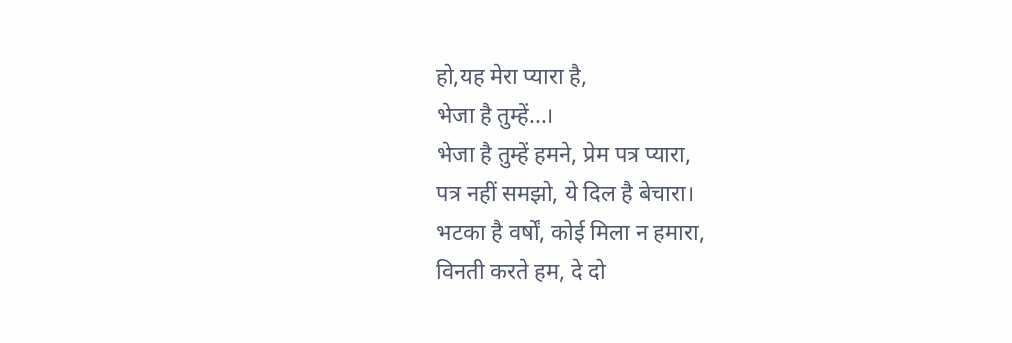हो,यह मेरा प्यारा है,
भेजा है तुम्हें...।
भेजा है तुम्हें हमने, प्रेम पत्र प्यारा,
पत्र नहीं समझो, ये दिल है बेचारा।
भटका है वर्षों, कोई मिला न हमारा,
विनती करते हम, दे दो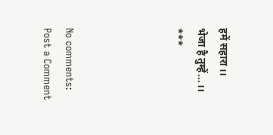हमें सहारा।।
भेजा है तुम्हें...।।
***




No comments:
Post a Comment